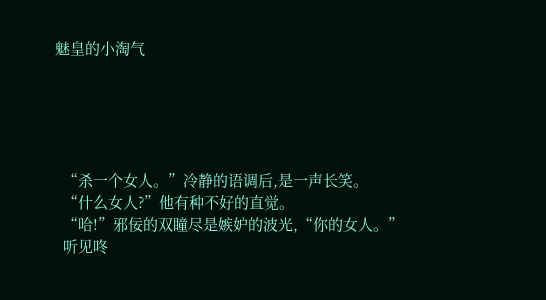魅皇的小淘气





  “杀一个女人。”冷静的语调后,是一声长笑。
  “什么女人?”他有种不好的直觉。
  “哈!”邪佞的双瞳尽是嫉妒的波光,“你的女人。”
  听见咚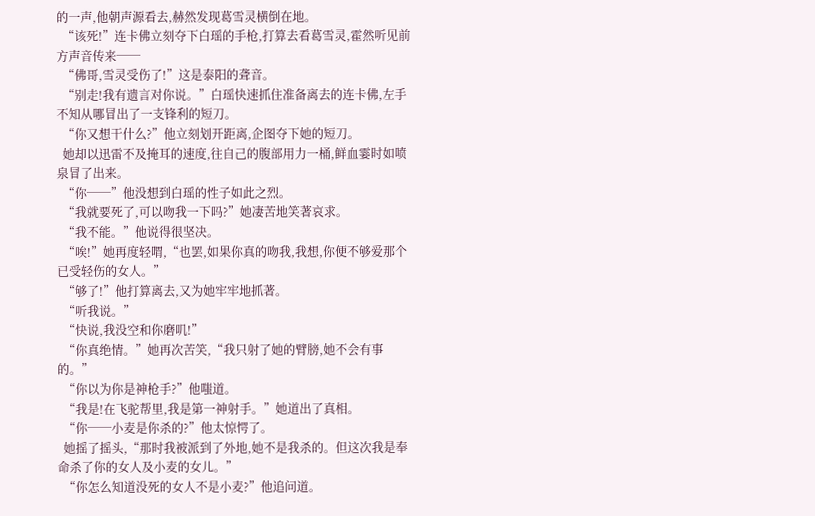的一声,他朝声源看去,赫然发现葛雪灵横倒在地。
  “该死!”连卡佛立刻夺下白瑶的手枪,打算去看葛雪灵,霍然听见前方声音传来──
  “佛哥,雪灵受伤了!”这是泰阳的聋音。
  “别走!我有遗言对你说。”白瑶快速抓住准备离去的连卡佛,左手不知从哪冒出了一支锋利的短刀。
  “你又想干什么?”他立刻划开距离,企图夺下她的短刀。
  她却以迅雷不及掩耳的速度,往自己的腹部用力一桶,鲜血霎时如喷泉冒了出来。
  “你──”他没想到白瑶的性子如此之烈。
  “我就要死了,可以吻我一下吗?”她凄苦地笑著哀求。
  “我不能。”他说得很坚决。
  “唉!”她再度轻喟,“也罢,如果你真的吻我,我想,你便不够爱那个已受轻伤的女人。”
  “够了!”他打算离去,又为她牢牢地抓著。
  “听我说。”
  “快说,我没空和你磨叽!”
  “你真绝情。”她再次苦笑,“我只射了她的臂膀,她不会有事的。”
  “你以为你是神枪手?”他嗤道。
  “我是!在飞驼帮里,我是第一神射手。”她道出了真相。
  “你──小麦是你杀的?”他太惊愕了。
  她摇了摇头,“那时我被派到了外地,她不是我杀的。但这次我是奉命杀了你的女人及小麦的女儿。”
  “你怎么知道没死的女人不是小麦?”他追问道。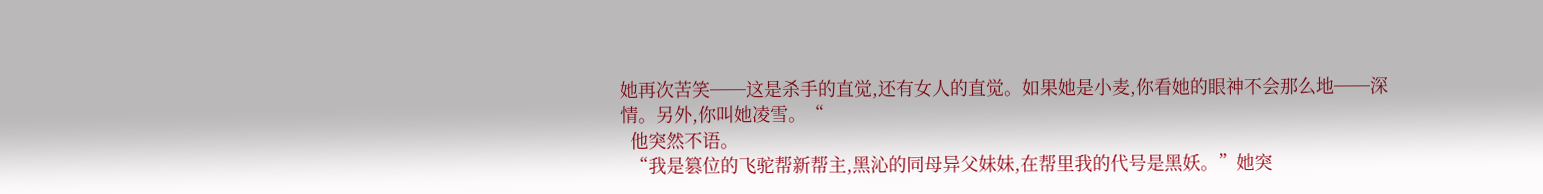她再次苦笑──这是杀手的直觉,还有女人的直觉。如果她是小麦,你看她的眼神不会那么地──深情。另外,你叫她凌雪。“
  他突然不语。
  “我是篡位的飞驼帮新帮主,黑沁的同母异父妹妹,在帮里我的代号是黑妖。”她突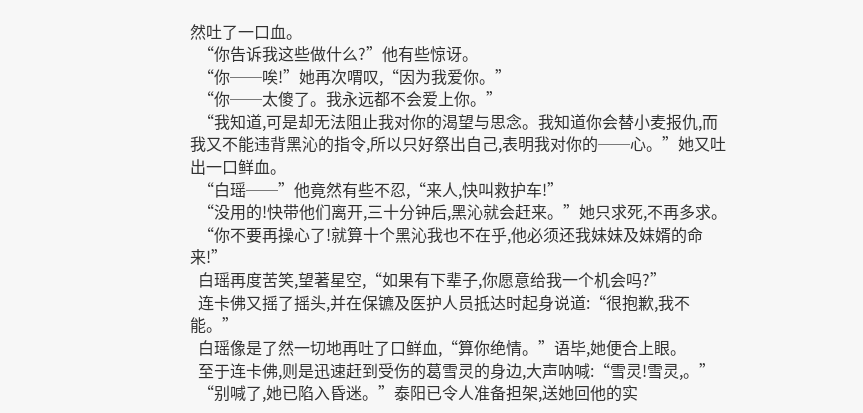然吐了一口血。
  “你告诉我这些做什么?”他有些惊讶。
  “你──唉!”她再次喟叹,“因为我爱你。”
  “你──太傻了。我永远都不会爱上你。”
  “我知道,可是却无法阻止我对你的渴望与思念。我知道你会替小麦报仇,而我又不能违背黑沁的指令,所以只好祭出自己,表明我对你的──心。”她又吐出一口鲜血。
  “白瑶──”他竟然有些不忍,“来人,快叫救护车!”
  “没用的!快带他们离开,三十分钟后,黑沁就会赶来。”她只求死,不再多求。
  “你不要再操心了!就算十个黑沁我也不在乎,他必须还我妹妹及妹婿的命来!”
  白瑶再度苦笑,望著星空,“如果有下辈子,你愿意给我一个机会吗?”
  连卡佛又摇了摇头,并在保镳及医护人员抵达时起身说道:“很抱歉,我不能。”
  白瑶像是了然一切地再吐了口鲜血,“算你绝情。”语毕,她便合上眼。
  至于连卡佛,则是迅速赶到受伤的葛雪灵的身边,大声呐喊:“雪灵!雪灵,。”
  “别喊了,她已陷入昏迷。”泰阳已令人准备担架,送她回他的实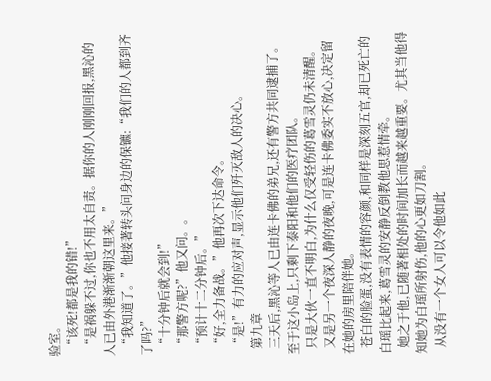验室。
  “该死!都是我的错!”
  “是祸躲不过,你也不用太自责。据你的人刚刚回报,黑沁的人已由外港渐渐朝这里来。”
  “我知道了。”他接著转头问身边的保镳:“我们的人都到齐了吗?”
  “十分钟后就会到!”
  “那警方呢?”他又问。。
  “预计十二分钟后。”
  “好,全力备战。”他再次下达命令。
  “是!”有力的应对声,显示他们歼灭敌人的决心。
  第九章
  三天后,黑沁等人已由连卡佛的弟兄,还有警方共同逮捕了。至于这小岛上,只剩下泰阳和他们的医疗团队。
  只是大伙一直不明白,为什么仅受轻伤的葛雪灵仍未清醒。
  又是另一个夜深人静的夜晚,可是连卡佛委实不放心,决定留在她的房里陪伴她。
  苍白的脸蛋,没有表情的容颜,和同样是深刻五官,却已死亡的白瑶比起来,葛雪灵的安静反倒教他思惹情牵。
  她之于他,已随著相处的时间加长而越来越重要。尤其当他得知她为白瑶所射伤,他的心更如刀割。
  从没有一个女人可以令他如此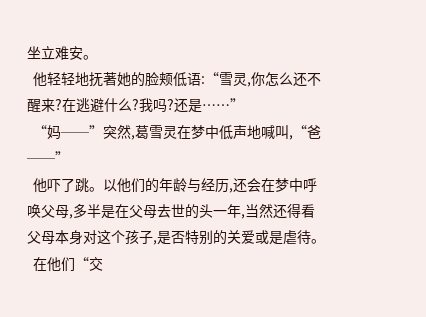坐立难安。
  他轻轻地抚著她的脸颊低语:“雪灵,你怎么还不醒来?在逃避什么?我吗?还是……”
  “妈──”突然,葛雪灵在梦中低声地喊叫,“爸──”
  他吓了跳。以他们的年龄与经历,还会在梦中呼唤父母,多半是在父母去世的头一年,当然还得看父母本身对这个孩子,是否特别的关爱或是虐待。
  在他们“交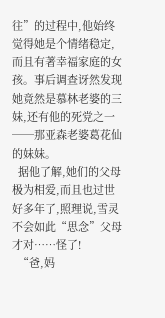往”的过程中,他始终觉得她是个情绪稳定,而且有著幸福家庭的女孩。事后调查讶然发现她竟然是慕林老婆的三妹,还有他的死党之一──那亚森老婆葛花仙的妹妹。
  据他了解,她们的父母极为相爱,而且也过世好多年了,照理说,雪灵不会如此“思念”父母才对……怪了!
  “爸,妈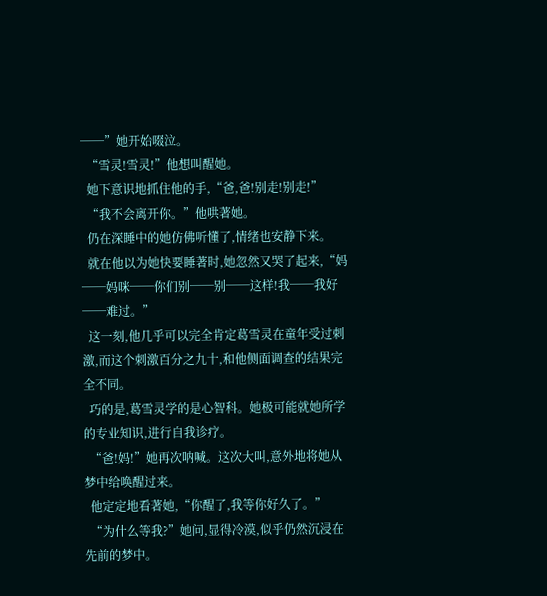──”她开始啜泣。
  “雪灵!雪灵!”他想叫醒她。
  她下意识地抓住他的手,“爸,爸!别走!别走!”
  “我不会离开你。”他哄著她。
  仍在深睡中的她仿佛听懂了,情绪也安静下来。
  就在他以为她快要睡著时,她忽然又哭了起来,“妈──妈咪──你们别──别──这样!我──我好──难过。”
  这一刻,他几乎可以完全肯定葛雪灵在童年受过刺激,而这个刺激百分之九十,和他侧面调查的结果完全不同。
  巧的是,葛雪灵学的是心智科。她极可能就她所学的专业知识,进行自我诊疗。
  “爸!妈!”她再次呐喊。这次大叫,意外地将她从梦中给唤醒过来。
  他定定地看著她,“你醒了,我等你好久了。”
  “为什么等我?”她问,显得冷漠,似乎仍然沉浸在先前的梦中。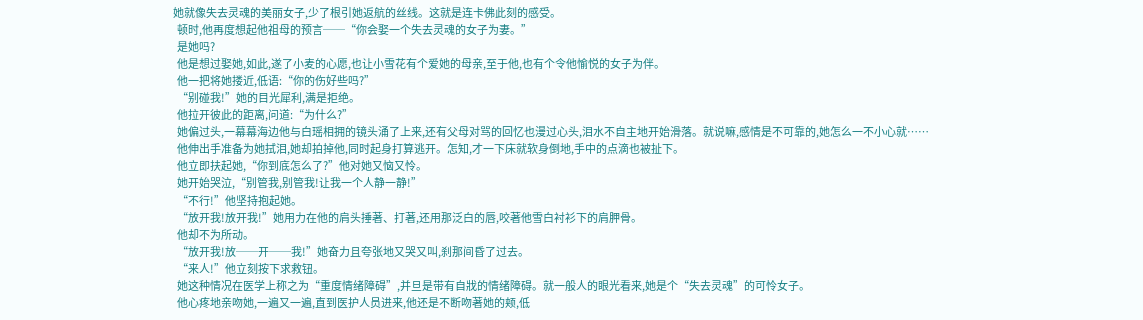她就像失去灵魂的美丽女子,少了根引她返航的丝线。这就是连卡佛此刻的感受。
  顿时,他再度想起他祖母的预言──“你会娶一个失去灵魂的女子为妻。”
  是她吗?
  他是想过娶她,如此,遂了小麦的心愿,也让小雪花有个爱她的母亲,至于他,也有个令他愉悦的女子为伴。
  他一把将她搂近,低语:“你的伤好些吗?”
  “别碰我!”她的目光犀利,满是拒绝。
  他拉开彼此的距离,问道:“为什么?”
  她偏过头,一幕幕海边他与白瑶相拥的镜头涌了上来,还有父母对骂的回忆也漫过心头,泪水不自主地开始滑落。就说嘛,感情是不可靠的,她怎么一不小心就……
  他伸出手准备为她拭泪,她却拍掉他,同时起身打算逃开。怎知,才一下床就软身倒地,手中的点滴也被扯下。
  他立即扶起她,“你到底怎么了?”他对她又恼又怜。
  她开始哭泣,“别管我,别管我!让我一个人静一静!”
  “不行!”他坚持抱起她。
  “放开我!放开我!”她用力在他的肩头捶著、打著,还用那泛白的唇,咬著他雪白衬衫下的肩胛骨。
  他却不为所动。
  “放开我!放──开──我!”她奋力且夸张地又哭又叫,刹那间昏了过去。
  “来人!”他立刻按下求救钮。
  她这种情况在医学上称之为“重度情绪障碍”,并旦是带有自戕的情绪障碍。就一般人的眼光看来,她是个“失去灵魂”的可怜女子。
  他心疼地亲吻她,一遍又一遍,直到医护人员进来,他还是不断吻著她的颊,低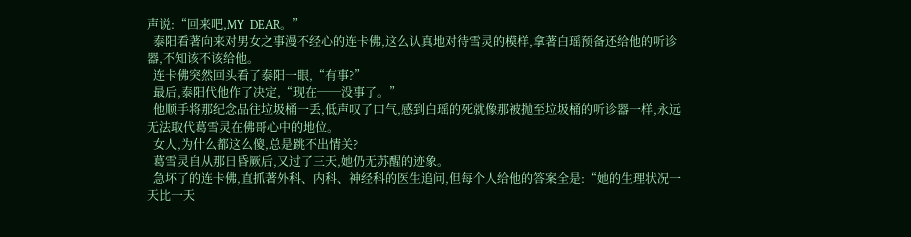声说:“回来吧,MY  DEAR。”
  泰阳看著向来对男女之事漫不经心的连卡佛,这么认真地对待雪灵的模样,拿著白瑶预备还给他的听诊器,不知该不该给他。
  连卡佛突然回头看了泰阳一眼,“有事?”
  最后,泰阳代他作了决定,“现在──没事了。”
  他顺手将那纪念品往垃圾桶一丢,低声叹了口气,感到白瑶的死就像那被抛至垃圾桶的听诊器一样,永远无法取代葛雪灵在佛哥心中的地位。
  女人,为什么都这么傻,总是跳不出情关?
  葛雪灵自从那日昏厥后,又过了三天,她仍无苏醒的迹象。
  急坏了的连卡佛,直抓著外科、内科、神经科的医生追问,但每个人给他的答案全是:“她的生理状况一天比一天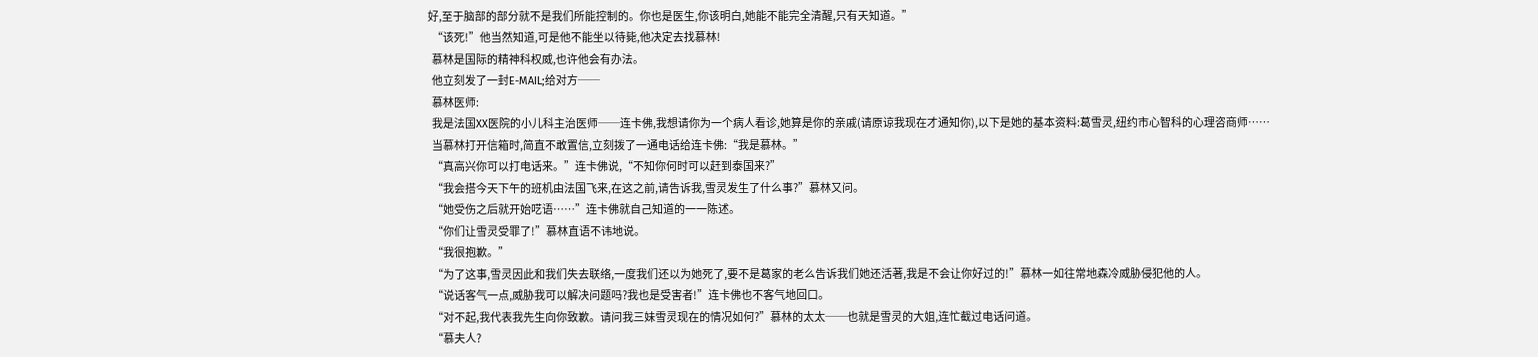好,至于脑部的部分就不是我们所能控制的。你也是医生,你该明白,她能不能完全清醒,只有天知道。”
  “该死!”他当然知道,可是他不能坐以待毙,他决定去找慕林!
  慕林是国际的精神科权威,也许他会有办法。
  他立刻发了一封E-MAIL;给对方──
  慕林医师:
  我是法国XX医院的小儿科主治医师──连卡佛,我想请你为一个病人看诊,她算是你的亲戚(请原谅我现在才通知你),以下是她的基本资料:葛雪灵,纽约市心智科的心理咨商师……
  当慕林打开信箱时,简直不敢置信,立刻拨了一通电话给连卡佛:“我是慕林。”
  “真高兴你可以打电话来。”连卡佛说,“不知你何时可以赶到泰国来?”
  “我会搭今天下午的班机由法国飞来,在这之前,请告诉我,雪灵发生了什么事?”慕林又问。
  “她受伤之后就开始呓语……”连卡佛就自己知道的一一陈述。
  “你们让雪灵受罪了!”慕林直语不讳地说。
  “我很抱歉。”
  “为了这事,雪灵因此和我们失去联络,一度我们还以为她死了,要不是葛家的老么告诉我们她还活著,我是不会让你好过的!”慕林一如往常地森冷威胁侵犯他的人。
  “说话客气一点,威胁我可以解决问题吗?我也是受害者!”连卡佛也不客气地回口。
  “对不起,我代表我先生向你致歉。请问我三妹雪灵现在的情况如何?”慕林的太太──也就是雪灵的大姐,连忙截过电话问道。
  “慕夫人?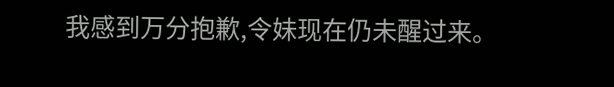我感到万分抱歉,令妹现在仍未醒过来。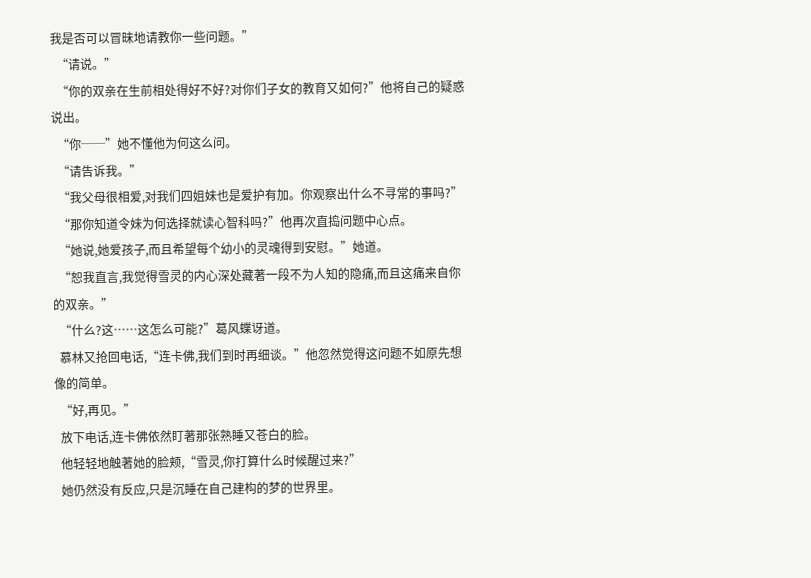我是否可以冒昧地请教你一些问题。”
  “请说。”
  “你的双亲在生前相处得好不好?对你们子女的教育又如何?”他将自己的疑惑说出。
  “你──”她不懂他为何这么问。
  “请告诉我。”
  “我父母很相爱,对我们四姐妹也是爱护有加。你观察出什么不寻常的事吗?”
  “那你知道令妹为何选择就读心智科吗?”他再次直捣问题中心点。
  “她说,她爱孩子,而且希望每个幼小的灵魂得到安慰。”她道。
  “恕我直言,我觉得雪灵的内心深处藏著一段不为人知的隐痛,而且这痛来自你的双亲。”
  “什么?这……这怎么可能?”葛风蝶讶道。
  慕林又抢回电话,“连卡佛,我们到时再细谈。”他忽然觉得这问题不如原先想像的简单。
  “好,再见。”
  放下电话,连卡佛依然盯著那张熟睡又苍白的脸。
  他轻轻地触著她的脸颊,“雪灵,你打算什么时候醒过来?”
  她仍然没有反应,只是沉睡在自己建构的梦的世界里。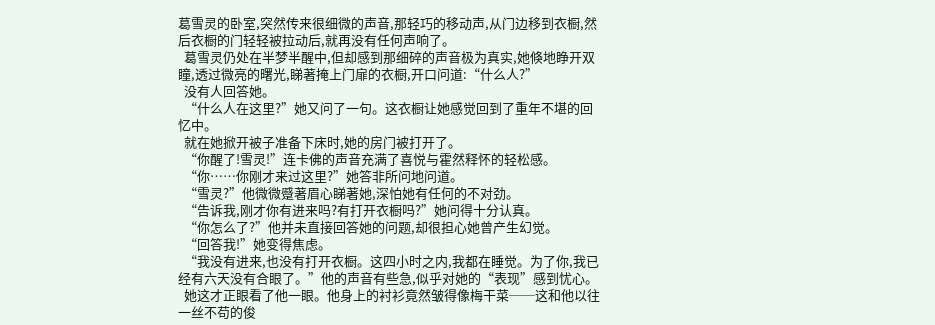葛雪灵的卧室,突然传来很细微的声音,那轻巧的移动声,从门边移到衣橱,然后衣橱的门轻轻被拉动后,就再没有任何声响了。
  葛雪灵仍处在半梦半醒中,但却感到那细碎的声音极为真实,她倏地睁开双瞳,透过微亮的曙光,睇著掩上门扉的衣橱,开口问道:“什么人?”
  没有人回答她。
  “什么人在这里?”她又问了一句。这衣橱让她感觉回到了重年不堪的回忆中。
  就在她掀开被子准备下床时,她的房门被打开了。
  “你醒了!雪灵!”连卡佛的声音充满了喜悦与霍然释怀的轻松感。
  “你……你刚才来过这里?”她答非所问地问道。
  “雪灵?”他微微蹙著眉心睇著她,深怕她有任何的不对劲。
  “告诉我,刚才你有进来吗?有打开衣橱吗?”她问得十分认真。
  “你怎么了?”他并未直接回答她的问题,却很担心她曾产生幻觉。
  “回答我!”她变得焦虑。
  “我没有进来,也没有打开衣橱。这四小时之内,我都在睡觉。为了你,我已经有六天没有合眼了。”他的声音有些急,似乎对她的“表现”感到忧心。
  她这才正眼看了他一眼。他身上的衬衫竟然皱得像梅干菜──这和他以往一丝不苟的俊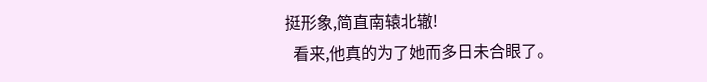挺形象,简直南辕北辙!
  看来,他真的为了她而多日未合眼了。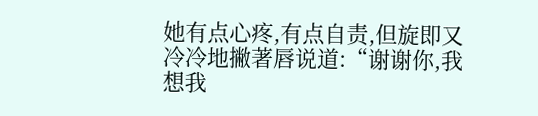她有点心疼,有点自责,但旋即又冷冷地撇著唇说道:“谢谢你,我想我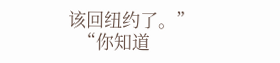该回纽约了。”
  “你知道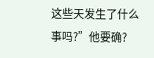这些天发生了什么事吗?”他要确?